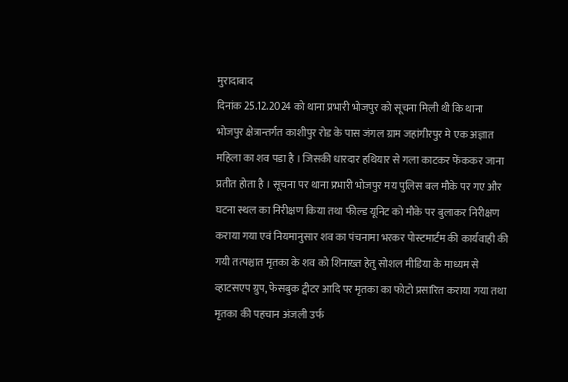मुरादाबाद
दिनांक 25.12.2024 को थाना प्रभारी भोजपुर को सूचना मिली थी कि थाना भोजपुर क्षेत्रान्तर्गत काशीपुर रोड के पास जंगल ग्राम जहांगीरपुर मे एक अज्ञात महिला का शव पडा है । जिसकी धारदार हथियार से गला काटकर फेंककर जाना प्रतीत होता है । सूचना पर थाना प्रभारी भोजपुर मय पुलिस बल मौके पर गए और घटना स्थल का निरीक्षण किया तथा फील्ड यूनिट को मौके पर बुलाकर निरीक्षण कराया गया एवं नियमानुसार शव का पंचनामा भरकर पोस्टमार्टम की कार्यवाही की गयी तत्पश्चात मृतका के शव को शिनाख्त हेतु सोशल मीडिया के माध्यम से व्हाटसएप ग्रुप, फेसबुक ट्वीटर आदि पर मृतका का फोटो प्रसारित कराया गया तथा मृतका की पहचान अंजली उर्फ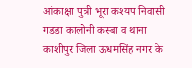आंकाक्षा पुत्री भूरा कश्यप निवासी गडडा कालोनी कस्बा व थाना काशीपुर जिला ऊधमसिंह नगर के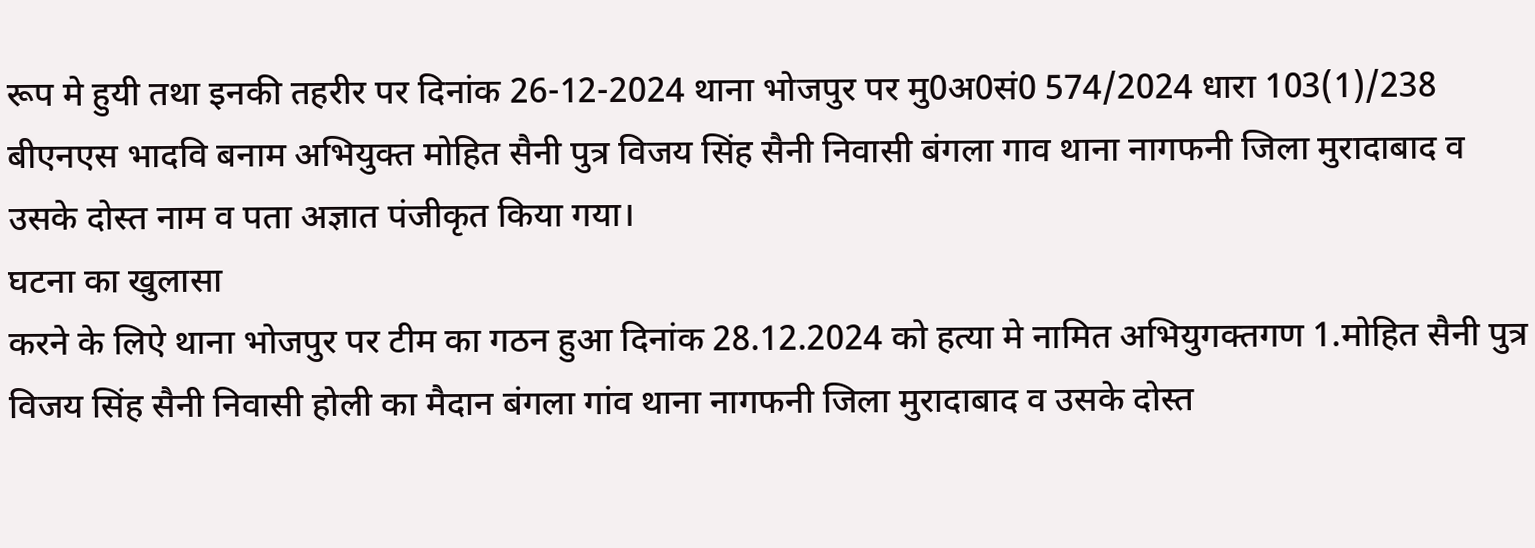रूप मे हुयी तथा इनकी तहरीर पर दिनांक 26-12-2024 थाना भोजपुर पर मु0अ0सं0 574/2024 धारा 103(1)/238 बीएनएस भादवि बनाम अभियुक्त मोहित सैनी पुत्र विजय सिंह सैनी निवासी बंगला गाव थाना नागफनी जिला मुरादाबाद व उसके दोस्त नाम व पता अज्ञात पंजीकृत किया गया।
घटना का खुलासा
करने के लिऐ थाना भोजपुर पर टीम का गठन हुआ दिनांक 28.12.2024 को हत्या मे नामित अभियुगक्तगण 1.मोहित सैनी पुत्र विजय सिंह सैनी निवासी होली का मैदान बंगला गांव थाना नागफनी जिला मुरादाबाद व उसके दोस्त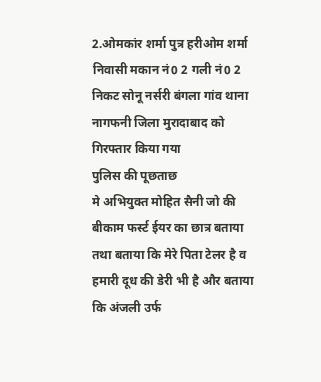2.ओमकांर शर्मा पुत्र हरीओम शर्मा निवासी मकान नं0 2 गली नं0 2 निकट सोनू नर्सरी बंगला गांव थाना नागफनी जिला मुरादाबाद को गिरफ्तार किया गया
पुलिस की पूछताछ
मे अभियुक्त मोहित सैनी जो की बीकाम फर्स्ट ईयर का छात्र बताया तथा बताया कि मेरे पिता टेलर है व हमारी दूध की डेरी भी है और बताया कि अंजली उर्फ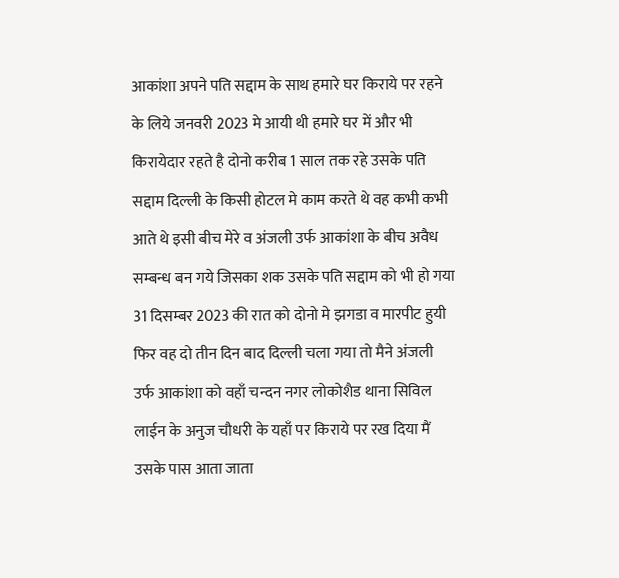आकांशा अपने पति सद्दाम के साथ हमारे घर किराये पर रहने के लिये जनवरी 2023 मे आयी थी हमारे घर में और भी किरायेदार रहते है दोनो करीब 1 साल तक रहे उसके पति सद्दाम दिल्ली के किसी होटल मे काम करते थे वह कभी कभी आते थे इसी बीच मेरे व अंजली उर्फ आकांशा के बीच अवैध सम्बन्ध बन गये जिसका शक उसके पति सद्दाम को भी हो गया 31 दिसम्बर 2023 की रात को दोनो मे झगडा व मारपीट हुयी फिर वह दो तीन दिन बाद दिल्ली चला गया तो मैने अंजली उर्फ आकांशा को वहाँ चन्दन नगर लोकोशैड थाना सिविल लाईन के अनुज चौधरी के यहाँ पर किराये पर रख दिया मैं उसके पास आता जाता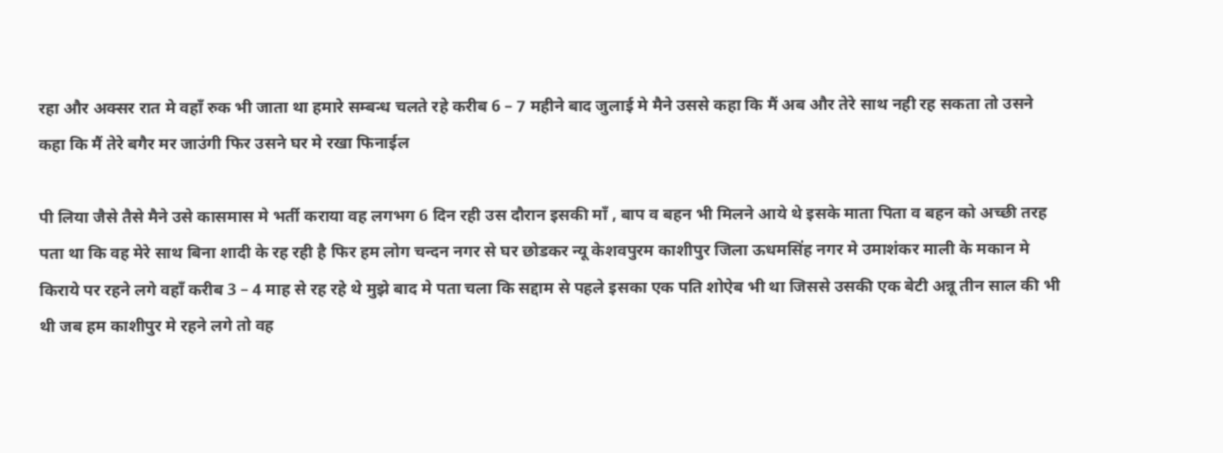रहा और अक्सर रात मे वहाँ रुक भी जाता था हमारे सम्बन्ध चलते रहे करीब 6 – 7 महीने बाद जुलाई मे मैने उससे कहा कि मैं अब और तेरे साथ नही रह सकता तो उसने कहा कि मैं तेरे बगैर मर जाउंगी फिर उसने घर मे रखा फिनाईल

पी लिया जैसे तैसे मैने उसे कासमास मे भर्ती कराया वह लगभग 6 दिन रही उस दौरान इसकी माँ , बाप व बहन भी मिलने आये थे इसके माता पिता व बहन को अच्छी तरह पता था कि वह मेरे साथ बिना शादी के रह रही है फिर हम लोग चन्दन नगर से घर छोडकर न्यू केशवपुरम काशीपुर जिला ऊधमसिंह नगर मे उमाशंकर माली के मकान मे किराये पर रहने लगे वहाँ करीब 3 – 4 माह से रह रहे थे मुझे बाद मे पता चला कि सद्दाम से पहले इसका एक पति शोऐब भी था जिससे उसकी एक बेटी अन्नू तीन साल की भी थी जब हम काशीपुर मे रहने लगे तो वह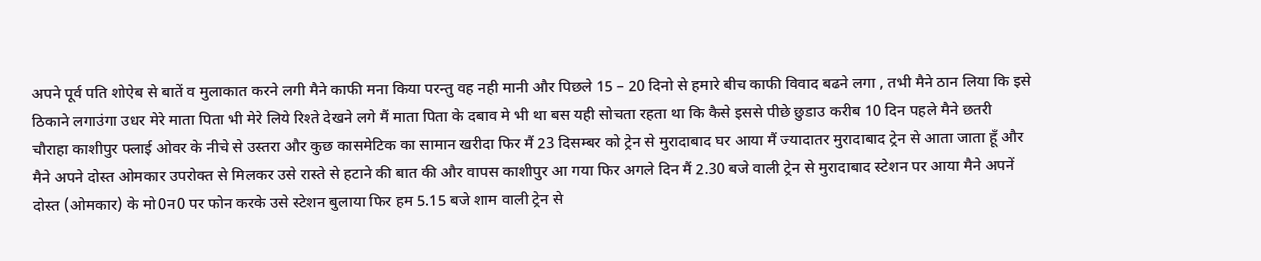अपने पूर्व पति शोऐब से बातें व मुलाकात करने लगी मैने काफी मना किया परन्तु वह नही मानी और पिछले 15 – 20 दिनो से हमारे बीच काफी विवाद बढने लगा , तभी मैने ठान लिया कि इसे ठिकाने लगाउंगा उधर मेरे माता पिता भी मेरे लिये रिश्ते देखने लगे मैं माता पिता के दबाव मे भी था बस यही सोचता रहता था कि कैसे इससे पीछे छुडाउ करीब 10 दिन पहले मैने छतरी चौराहा काशीपुर फ्लाई ओवर के नीचे से उस्तरा और कुछ कासमेटिक का सामान खरीदा फिर मैं 23 दिसम्बर को ट्रेन से मुरादाबाद घर आया मैं ज्यादातर मुरादाबाद ट्रेन से आता जाता हूँ और मैने अपने दोस्त ओमकार उपरोक्त से मिलकर उसे रास्ते से हटाने की बात की और वापस काशीपुर आ गया फिर अगले दिन मैं 2.30 बजे वाली ट्रेन से मुरादाबाद स्टेशन पर आया मैने अपनें दोस्त (ओमकार) के मो0न0 पर फोन करके उसे स्टेशन बुलाया फिर हम 5.15 बजे शाम वाली ट्रेन से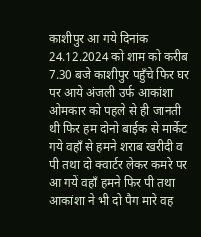काशीपुर आ गये दिनांक 24.12.2024 को शाम को करीब 7.30 बजे काशीपुर पहुँचे फिर घर पर आये अंजली उर्फ आकांशा ओमकार को पहले से ही जानती थी फिर हम दोनो बाईक से मार्केट गये वहाँ से हमने शराब खरीदी व पी तथा दो क्वार्टर लेकर कमरे पर आ गयें वहाँ हमने फिर पी तथा आकांशा ने भी दो पैग मारे वह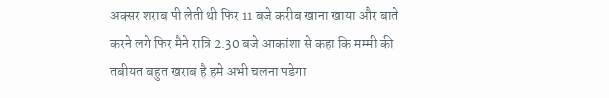अक्सर शराब पी लेती थी फिर 11 बजे करीब खाना खाया और बाते करने लगे फिर मैने रात्रि 2.30 बजे आकांशा से कहा कि मम्मी की तबीयत बहुत खराब है हमे अभी चलना पडेगा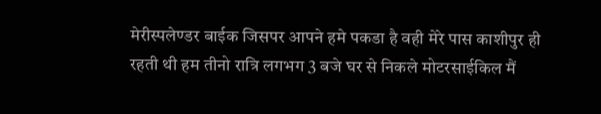मेरीस्पलेण्डर बाईक जिसपर आपने हमे पकडा है वही मेरे पास काशीपुर ही रहती थी हम तीनो रात्रि लगभग 3 बजे घर से निकले मोटरसाईकिल मैं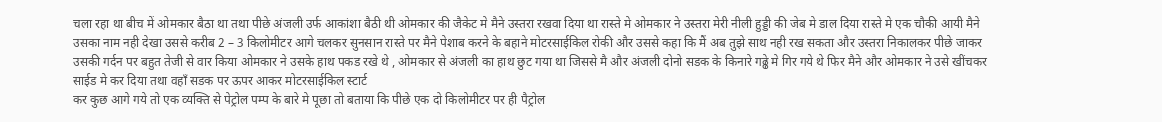चला रहा था बीच में ओमकार बैठा था तथा पीछे अंजली उर्फ आकांशा बैठी थी ओमकार की जैकेट मे मैने उस्तरा रखवा दिया था रास्ते मे ओमकार ने उस्तरा मेरी नीली हुड्डी की जेब मे डाल दिया रास्ते मे एक चौकी आयी मैने उसका नाम नही देखा उससे करीब 2 – 3 किलोमीटर आगे चलकर सुनसान रास्ते पर मैने पेशाब करने के बहाने मोटरसाईकिल रोकी और उससे कहा कि मैं अब तुझे साथ नही रख सकता और उस्तरा निकालकर पीछे जाकर उसकी गर्दन पर बहुत तेजी से वार किया ओमकार ने उसके हाथ पकड रखे थे , ओमकार से अंजली का हाथ छुट गया था जिससे मै और अंजली दोनो सडक के किनारे गढ्ढे मे गिर गये थे फिर मैने और ओमकार ने उसे खींचकर साईड मे कर दिया तथा वहाँ सडक पर ऊपर आकर मोटरसाईकिल स्टार्ट
कर कुछ आगे गये तो एक व्यक्ति से पेट्रोल पम्प के बारे मे पूछा तो बताया कि पीछे एक दो किलोमीटर पर ही पैट्रोल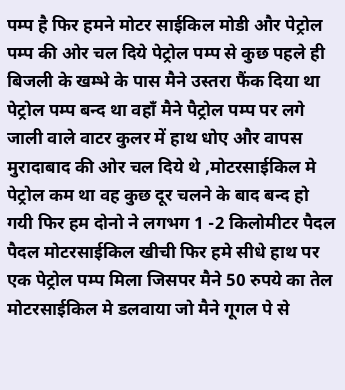पम्प है फिर हमने मोटर साईकिल मोडी और पेट्रोल पम्प की ओर चल दिये पेट्रोल पम्प से कुछ पहले ही बिजली के खम्भे के पास मैने उस्तरा फैंक दिया था पेट्रोल पम्प बन्द था वहाँ मैने पैट्रोल पम्प पर लगे जाली वाले वाटर कुलर में हाथ धोए और वापस मुरादाबाद की ओर चल दिये थे ,मोटरसाईकिल मे पेट्रोल कम था वह कुछ दूर चलने के बाद बन्द हो गयी फिर हम दोनो ने लगभग 1 -2 किलोमीटर पैदल पैदल मोटरसाईकिल खीची फिर हमे सीधे हाथ पर एक पेट्रोल पम्प मिला जिसपर मैने 50 रुपये का तेल मोटरसाईकिल मे डलवाया जो मैने गूगल पे से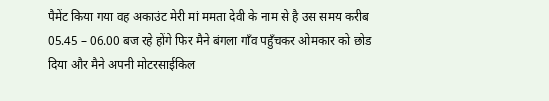पैमेंट किया गया वह अकाउंट मेरी मां ममता देवी के नाम से है उस समय करीब 05.45 – 06.00 बज रहे होंगे फिर मैने बंगला गाँव पहुँचकर ओमकार को छोड दिया और मैने अपनी मोटरसाईकिल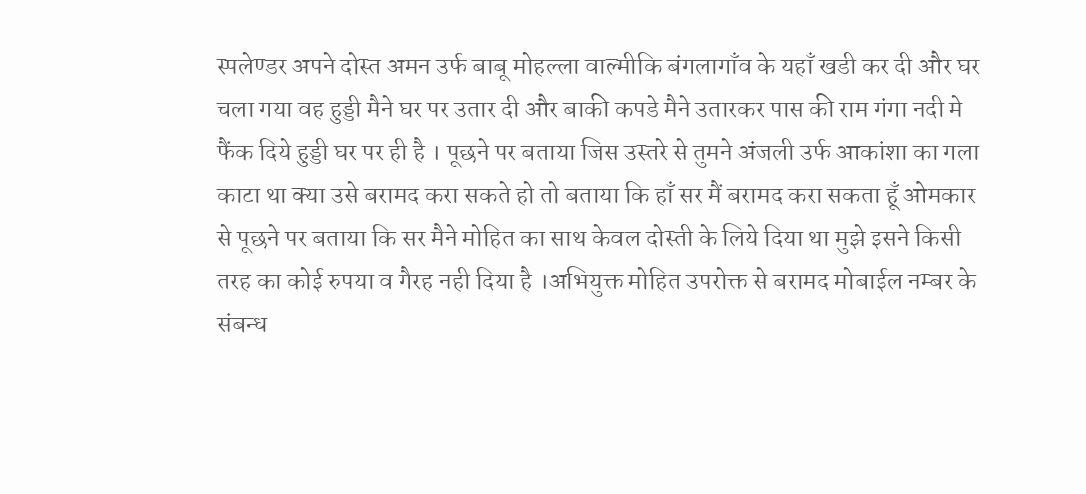स्पलेण्डर अपने दोस्त अमन उर्फ बाबू मोहल्ला वाल्मीकि बंगलागाँव के यहाँ खडी कर दी और घर चला गया वह हुड्डी मैने घर पर उतार दी और बाकी कपडे मैने उतारकर पास की राम गंगा नदी मे फैंक दिये हुड्डी घर पर ही है । पूछने पर बताया जिस उस्तरे से तुमने अंजली उर्फ आकांशा का गला काटा था क्या उसे बरामद करा सकते हो तो बताया कि हाँ सर मैं बरामद करा सकता हूँ ओमकार से पूछने पर बताया कि सर मैने मोहित का साथ केवल दोस्ती के लिये दिया था मुझे इसने किसी तरह का कोई रुपया व गैरह नही दिया है ।अभियुक्त मोहित उपरोक्त से बरामद मोबाईल नम्बर के संबन्ध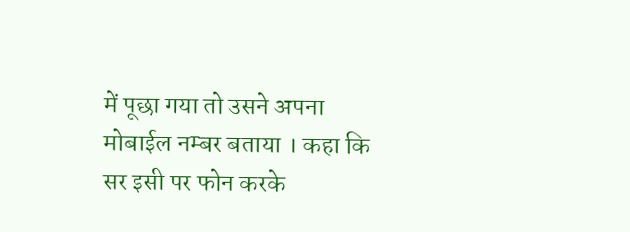में पूछा गया तो उसने अपना मोबाईल नम्बर बताया । कहा कि सर इसी पर फोन करके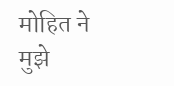मोहित ने मुझे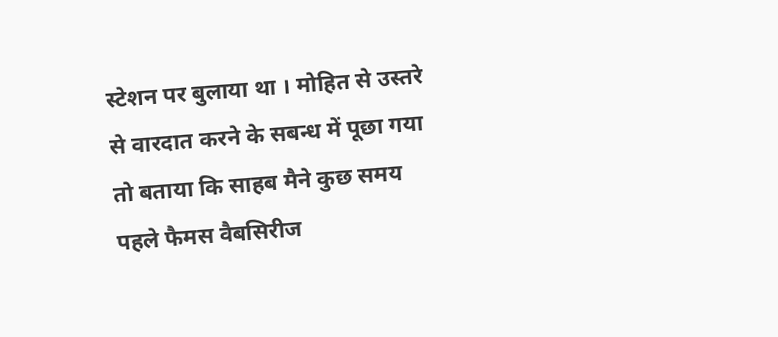स्टेशन पर बुलाया था । मोहित से उस्तरे से वारदात करने के सबन्ध में पूछा गया तो बताया कि साहब मैने कुछ समय पहले फैमस वैबसिरीज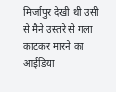मिर्जापुर देखी थी उसी से मैने उस्तरे से गला काटकर मारने का आईडिया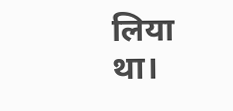लिया था।